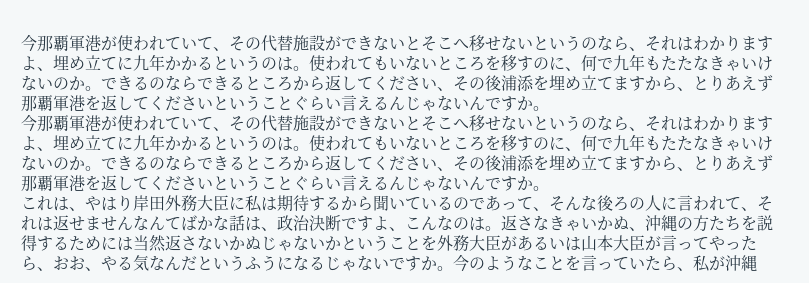今那覇軍港が使われていて、その代替施設ができないとそこへ移せないというのなら、それはわかりますよ、埋め立てに九年かかるというのは。使われてもいないところを移すのに、何で九年もたたなきゃいけないのか。できるのならできるところから返してください、その後浦添を埋め立てますから、とりあえず那覇軍港を返してくださいということぐらい言えるんじゃないんですか。
今那覇軍港が使われていて、その代替施設ができないとそこへ移せないというのなら、それはわかりますよ、埋め立てに九年かかるというのは。使われてもいないところを移すのに、何で九年もたたなきゃいけないのか。できるのならできるところから返してください、その後浦添を埋め立てますから、とりあえず那覇軍港を返してくださいということぐらい言えるんじゃないんですか。
これは、やはり岸田外務大臣に私は期待するから聞いているのであって、そんな後ろの人に言われて、それは返せませんなんてばかな話は、政治決断ですよ、こんなのは。返さなきゃいかぬ、沖縄の方たちを説得するためには当然返さないかぬじゃないかということを外務大臣があるいは山本大臣が言ってやったら、おお、やる気なんだというふうになるじゃないですか。今のようなことを言っていたら、私が沖縄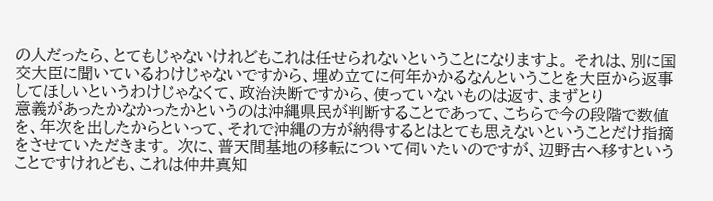の人だったら、とてもじゃないけれどもこれは任せられないということになりますよ。 それは、別に国交大臣に聞いているわけじゃないですから、埋め立てに何年かかるなんということを大臣から返事してほしいというわけじゃなくて、政治決断ですから、使っていないものは返す、まずとり
意義があったかなかったかというのは沖縄県民が判断することであって、こちらで今の段階で数値を、年次を出したからといって、それで沖縄の方が納得するとはとても思えないということだけ指摘をさせていただきます。 次に、普天間基地の移転について伺いたいのですが、辺野古へ移すということですけれども、これは仲井真知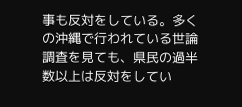事も反対をしている。多くの沖縄で行われている世論調査を見ても、県民の過半数以上は反対をしてい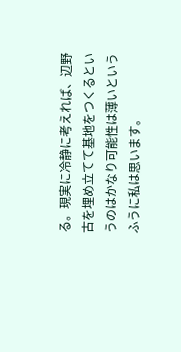る。現実に冷静に考えれば、辺野古を埋め立てて基地をつくるというのはかなり可能性は薄いというふうに私は思います。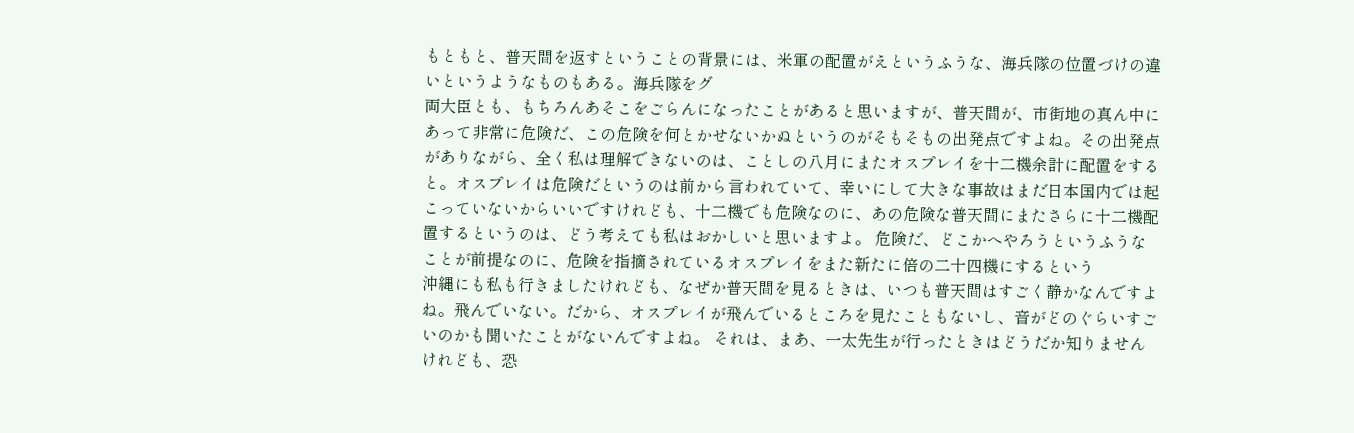もともと、普天間を返すということの背景には、米軍の配置がえというふうな、海兵隊の位置づけの違いというようなものもある。海兵隊をグ
両大臣とも、もちろんあそこをごらんになったことがあると思いますが、普天間が、市街地の真ん中にあって非常に危険だ、この危険を何とかせないかぬというのがそもそもの出発点ですよね。その出発点がありながら、全く私は理解できないのは、ことしの八月にまたオスプレイを十二機余計に配置をすると。オスプレイは危険だというのは前から言われていて、幸いにして大きな事故はまだ日本国内では起こっていないからいいですけれども、十二機でも危険なのに、あの危険な普天間にまたさらに十二機配置するというのは、どう考えても私はおかしいと思いますよ。 危険だ、どこかへやろうというふうなことが前提なのに、危険を指摘されているオスプレイをまた新たに倍の二十四機にするという
沖縄にも私も行きましたけれども、なぜか普天間を見るときは、いつも普天間はすごく静かなんですよね。飛んでいない。だから、オスプレイが飛んでいるところを見たこともないし、音がどのぐらいすごいのかも聞いたことがないんですよね。 それは、まあ、一太先生が行ったときはどうだか知りませんけれども、恐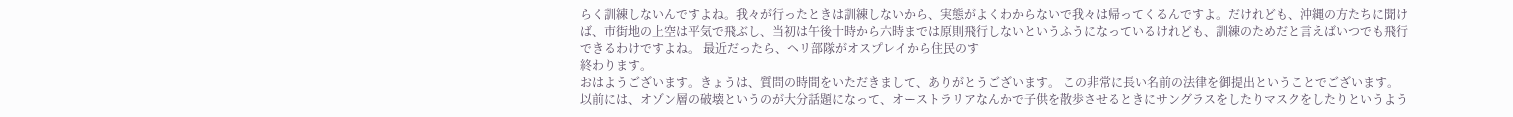らく訓練しないんですよね。我々が行ったときは訓練しないから、実態がよくわからないで我々は帰ってくるんですよ。だけれども、沖縄の方たちに聞けば、市街地の上空は平気で飛ぶし、当初は午後十時から六時までは原則飛行しないというふうになっているけれども、訓練のためだと言えばいつでも飛行できるわけですよね。 最近だったら、ヘリ部隊がオスプレイから住民のす
終わります。
おはようございます。きょうは、質問の時間をいただきまして、ありがとうございます。 この非常に長い名前の法律を御提出ということでございます。 以前には、オゾン層の破壊というのが大分話題になって、オーストラリアなんかで子供を散歩させるときにサングラスをしたりマスクをしたりというよう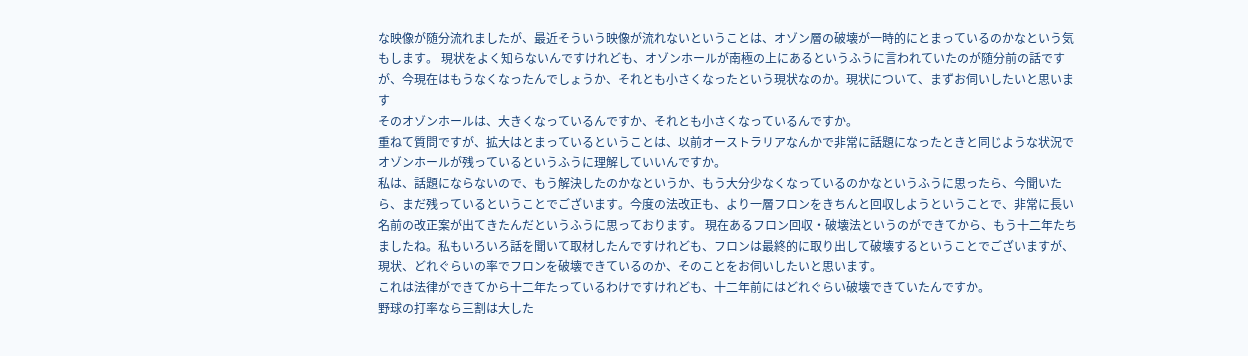な映像が随分流れましたが、最近そういう映像が流れないということは、オゾン層の破壊が一時的にとまっているのかなという気もします。 現状をよく知らないんですけれども、オゾンホールが南極の上にあるというふうに言われていたのが随分前の話ですが、今現在はもうなくなったんでしょうか、それとも小さくなったという現状なのか。現状について、まずお伺いしたいと思います
そのオゾンホールは、大きくなっているんですか、それとも小さくなっているんですか。
重ねて質問ですが、拡大はとまっているということは、以前オーストラリアなんかで非常に話題になったときと同じような状況でオゾンホールが残っているというふうに理解していいんですか。
私は、話題にならないので、もう解決したのかなというか、もう大分少なくなっているのかなというふうに思ったら、今聞いたら、まだ残っているということでございます。今度の法改正も、より一層フロンをきちんと回収しようということで、非常に長い名前の改正案が出てきたんだというふうに思っております。 現在あるフロン回収・破壊法というのができてから、もう十二年たちましたね。私もいろいろ話を聞いて取材したんですけれども、フロンは最終的に取り出して破壊するということでございますが、現状、どれぐらいの率でフロンを破壊できているのか、そのことをお伺いしたいと思います。
これは法律ができてから十二年たっているわけですけれども、十二年前にはどれぐらい破壊できていたんですか。
野球の打率なら三割は大した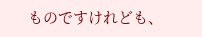ものですけれども、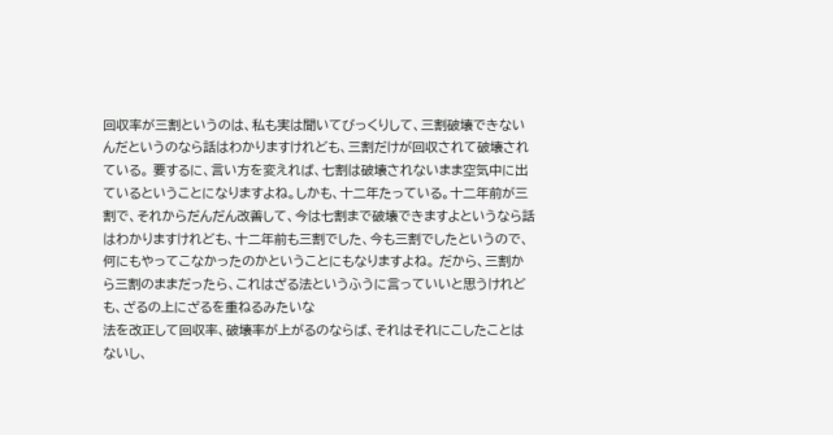回収率が三割というのは、私も実は聞いてびっくりして、三割破壊できないんだというのなら話はわかりますけれども、三割だけが回収されて破壊されている。 要するに、言い方を変えれば、七割は破壊されないまま空気中に出ているということになりますよね。しかも、十二年たっている。十二年前が三割で、それからだんだん改善して、今は七割まで破壊できますよというなら話はわかりますけれども、十二年前も三割でした、今も三割でしたというので、何にもやってこなかったのかということにもなりますよね。 だから、三割から三割のままだったら、これはざる法というふうに言っていいと思うけれども、ざるの上にざるを重ねるみたいな
法を改正して回収率、破壊率が上がるのならば、それはそれにこしたことはないし、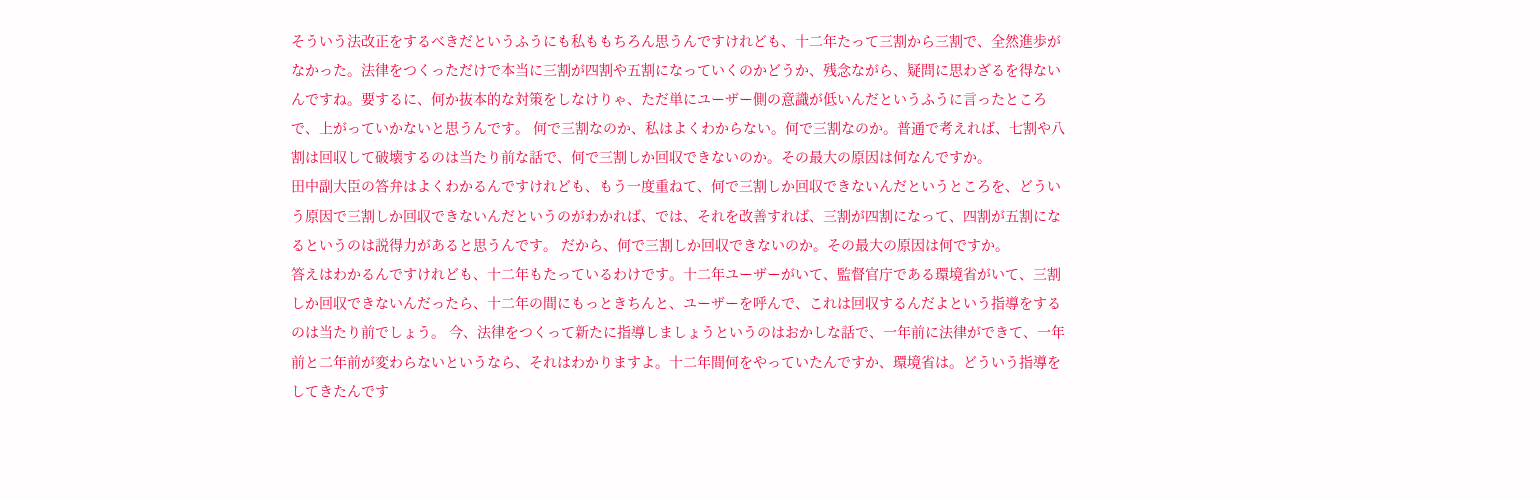そういう法改正をするべきだというふうにも私ももちろん思うんですけれども、十二年たって三割から三割で、全然進歩がなかった。法律をつくっただけで本当に三割が四割や五割になっていくのかどうか、残念ながら、疑問に思わざるを得ないんですね。要するに、何か抜本的な対策をしなけりゃ、ただ単にユーザー側の意識が低いんだというふうに言ったところで、上がっていかないと思うんです。 何で三割なのか、私はよくわからない。何で三割なのか。普通で考えれば、七割や八割は回収して破壊するのは当たり前な話で、何で三割しか回収できないのか。その最大の原因は何なんですか。
田中副大臣の答弁はよくわかるんですけれども、もう一度重ねて、何で三割しか回収できないんだというところを、どういう原因で三割しか回収できないんだというのがわかれば、では、それを改善すれば、三割が四割になって、四割が五割になるというのは説得力があると思うんです。 だから、何で三割しか回収できないのか。その最大の原因は何ですか。
答えはわかるんですけれども、十二年もたっているわけです。十二年ユーザーがいて、監督官庁である環境省がいて、三割しか回収できないんだったら、十二年の間にもっときちんと、ユーザーを呼んで、これは回収するんだよという指導をするのは当たり前でしょう。 今、法律をつくって新たに指導しましょうというのはおかしな話で、一年前に法律ができて、一年前と二年前が変わらないというなら、それはわかりますよ。十二年間何をやっていたんですか、環境省は。どういう指導をしてきたんです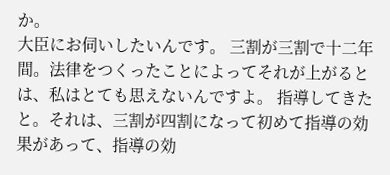か。
大臣にお伺いしたいんです。 三割が三割で十二年間。法律をつくったことによってそれが上がるとは、私はとても思えないんですよ。 指導してきたと。それは、三割が四割になって初めて指導の効果があって、指導の効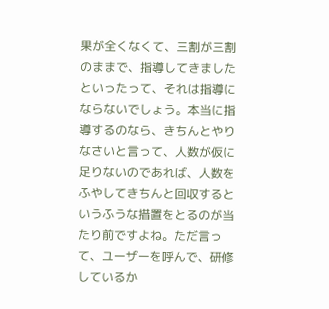果が全くなくて、三割が三割のままで、指導してきましたといったって、それは指導にならないでしょう。本当に指導するのなら、きちんとやりなさいと言って、人数が仮に足りないのであれば、人数をふやしてきちんと回収するというふうな措置をとるのが当たり前ですよね。ただ言って、ユーザーを呼んで、研修しているか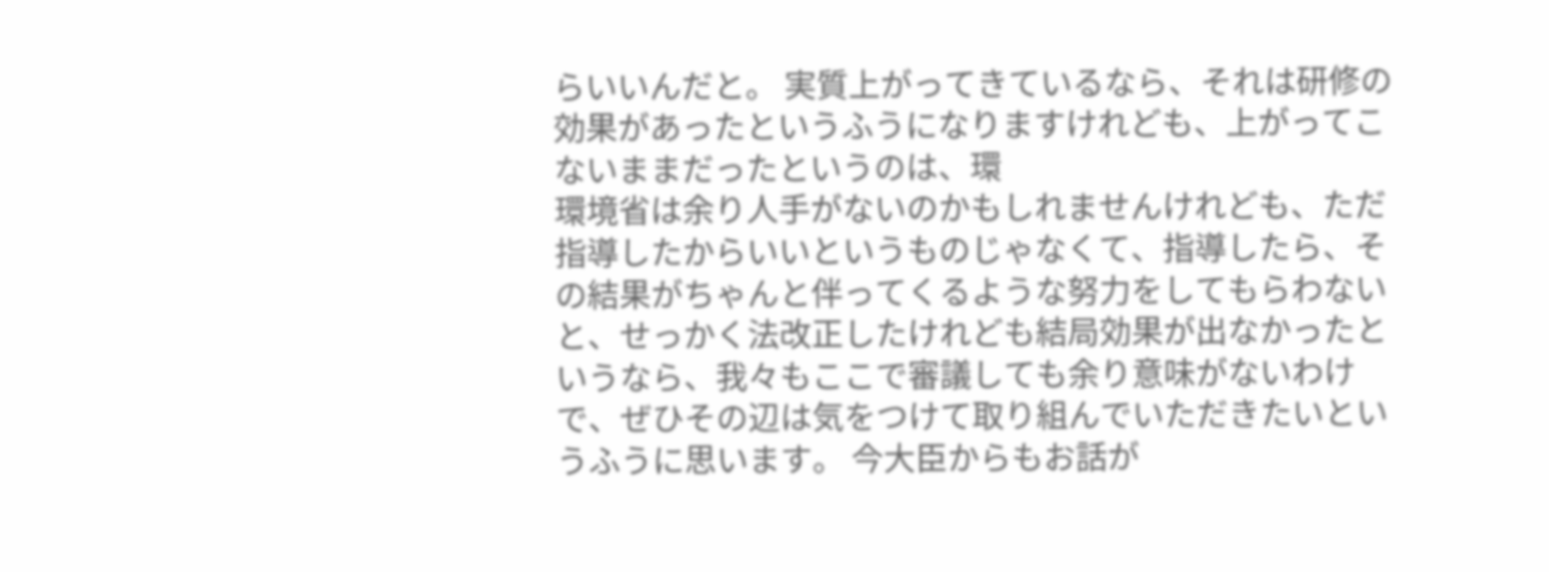らいいんだと。 実質上がってきているなら、それは研修の効果があったというふうになりますけれども、上がってこないままだったというのは、環
環境省は余り人手がないのかもしれませんけれども、ただ指導したからいいというものじゃなくて、指導したら、その結果がちゃんと伴ってくるような努力をしてもらわないと、せっかく法改正したけれども結局効果が出なかったというなら、我々もここで審議しても余り意味がないわけで、ぜひその辺は気をつけて取り組んでいただきたいというふうに思います。 今大臣からもお話が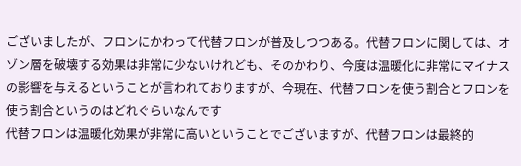ございましたが、フロンにかわって代替フロンが普及しつつある。代替フロンに関しては、オゾン層を破壊する効果は非常に少ないけれども、そのかわり、今度は温暖化に非常にマイナスの影響を与えるということが言われておりますが、今現在、代替フロンを使う割合とフロンを使う割合というのはどれぐらいなんです
代替フロンは温暖化効果が非常に高いということでございますが、代替フロンは最終的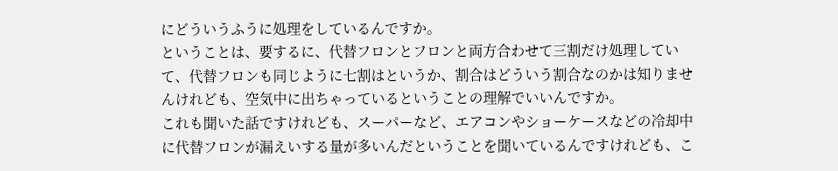にどういうふうに処理をしているんですか。
ということは、要するに、代替フロンとフロンと両方合わせて三割だけ処理していて、代替フロンも同じように七割はというか、割合はどういう割合なのかは知りませんけれども、空気中に出ちゃっているということの理解でいいんですか。
これも聞いた話ですけれども、スーパーなど、エアコンやショーケースなどの冷却中に代替フロンが漏えいする量が多いんだということを聞いているんですけれども、こ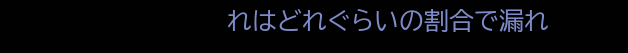れはどれぐらいの割合で漏れ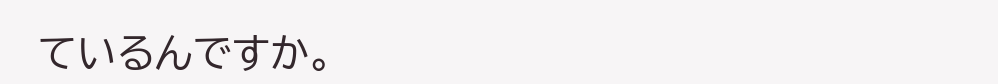ているんですか。